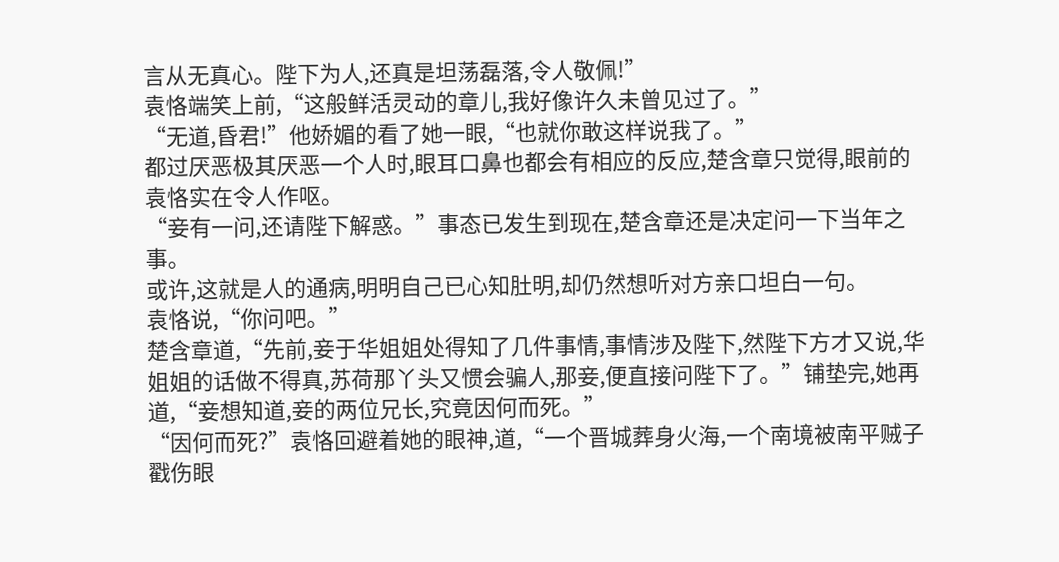言从无真心。陛下为人,还真是坦荡磊落,令人敬佩!”
袁恪端笑上前,“这般鲜活灵动的章儿,我好像许久未曾见过了。”
“无道,昏君!”他娇媚的看了她一眼,“也就你敢这样说我了。”
都过厌恶极其厌恶一个人时,眼耳口鼻也都会有相应的反应,楚含章只觉得,眼前的袁恪实在令人作呕。
“妾有一问,还请陛下解惑。”事态已发生到现在,楚含章还是决定问一下当年之事。
或许,这就是人的通病,明明自己已心知肚明,却仍然想听对方亲口坦白一句。
袁恪说,“你问吧。”
楚含章道,“先前,妾于华姐姐处得知了几件事情,事情涉及陛下,然陛下方才又说,华姐姐的话做不得真,苏荷那丫头又惯会骗人,那妾,便直接问陛下了。”铺垫完,她再道,“妾想知道,妾的两位兄长,究竟因何而死。”
“因何而死?”袁恪回避着她的眼神,道,“一个晋城葬身火海,一个南境被南平贼子戳伤眼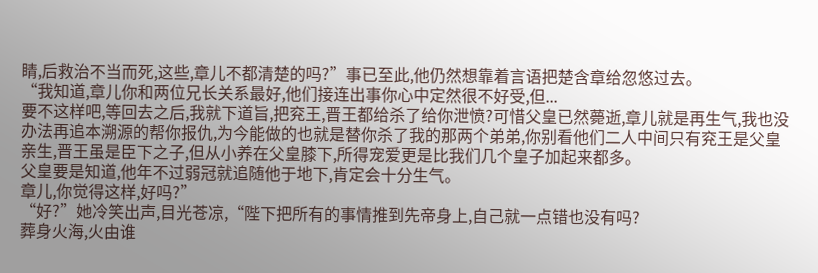睛,后救治不当而死,这些,章儿不都清楚的吗?”事已至此,他仍然想靠着言语把楚含章给忽悠过去。
“我知道,章儿你和两位兄长关系最好,他们接连出事你心中定然很不好受,但...
要不这样吧,等回去之后,我就下道旨,把兖王,晋王都给杀了给你泄愤?可惜父皇已然薨逝,章儿就是再生气,我也没办法再追本溯源的帮你报仇,为今能做的也就是替你杀了我的那两个弟弟,你别看他们二人中间只有兖王是父皇亲生,晋王虽是臣下之子,但从小养在父皇膝下,所得宠爱更是比我们几个皇子加起来都多。
父皇要是知道,他年不过弱冠就追随他于地下,肯定会十分生气。
章儿,你觉得这样,好吗?”
“好?”她冷笑出声,目光苍凉,“陛下把所有的事情推到先帝身上,自己就一点错也没有吗?
葬身火海,火由谁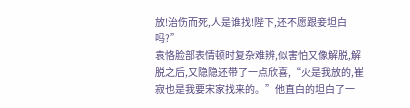放!治伤而死,人是谁找!陛下,还不愿跟妾坦白吗?”
袁恪脸部表情顿时复杂难辨,似害怕又像解脱,解脱之后,又隐隐还带了一点欣喜,“火是我放的,崔寂也是我要宋家找来的。”他直白的坦白了一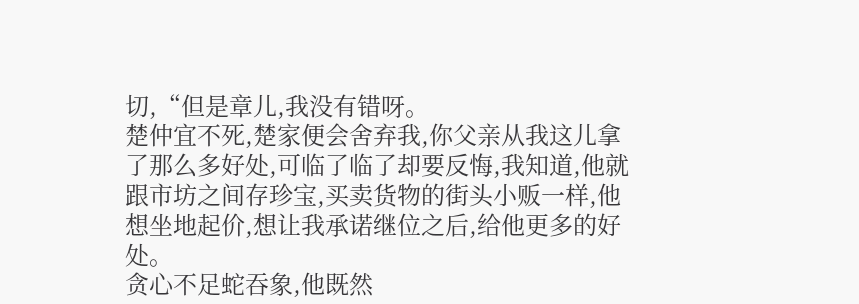切,“但是章儿,我没有错呀。
楚仲宜不死,楚家便会舍弃我,你父亲从我这儿拿了那么多好处,可临了临了却要反悔,我知道,他就跟市坊之间存珍宝,买卖货物的街头小贩一样,他想坐地起价,想让我承诺继位之后,给他更多的好处。
贪心不足蛇吞象,他既然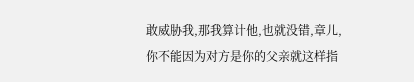敢威胁我,那我算计他,也就没错,章儿,你不能因为对方是你的父亲就这样指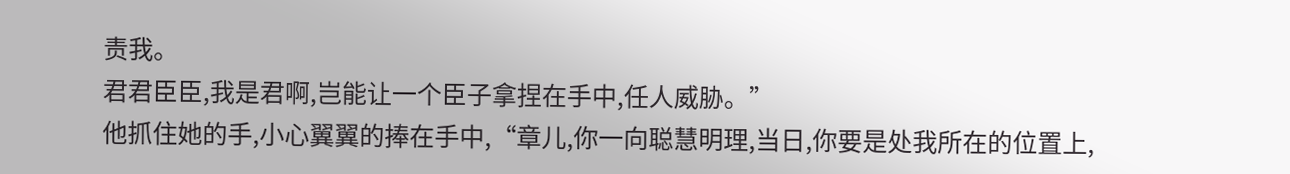责我。
君君臣臣,我是君啊,岂能让一个臣子拿捏在手中,任人威胁。”
他抓住她的手,小心翼翼的捧在手中,“章儿,你一向聪慧明理,当日,你要是处我所在的位置上,